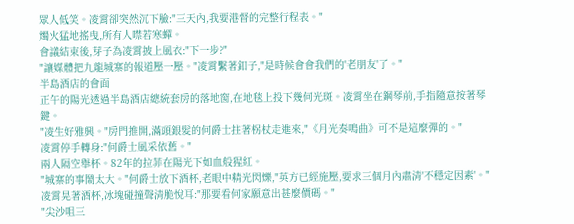眾人低笑。凌霄卻突然沉下臉:"三天內,我要港督的完整行程表。"
燭火猛地搖曳,所有人噤若寒蟬。
會議結束後,芽子為凌霄披上風衣:"下一步?"
"讓媒體把九龍城寨的報道壓一壓。"凌霄繫著釦子,"是時候會會我們的'老朋友'了。"
半島酒店的會面
正午的陽光透過半島酒店總統套房的落地窗,在地毯上投下幾何光斑。凌霄坐在鋼琴前,手指隨意按著琴鍵。
"凌生好雅興。"房門推開,滿頭銀髮的何爵士拄著柺杖走進來,"《月光奏鳴曲》可不是這麼彈的。"
凌霄停手轉身:"何爵士風采依舊。"
兩人隔空舉杯。82年的拉菲在陽光下如血般猩紅。
"城寨的事鬧太大。"何爵士放下酒杯,老眼中精光閃爍,"英方已經施壓,要求三個月內肅清'不穩定因素'。"
凌霄晃著酒杯,冰塊碰撞聲清脆悅耳:"那要看何家願意出甚麼價碼。"
"尖沙咀三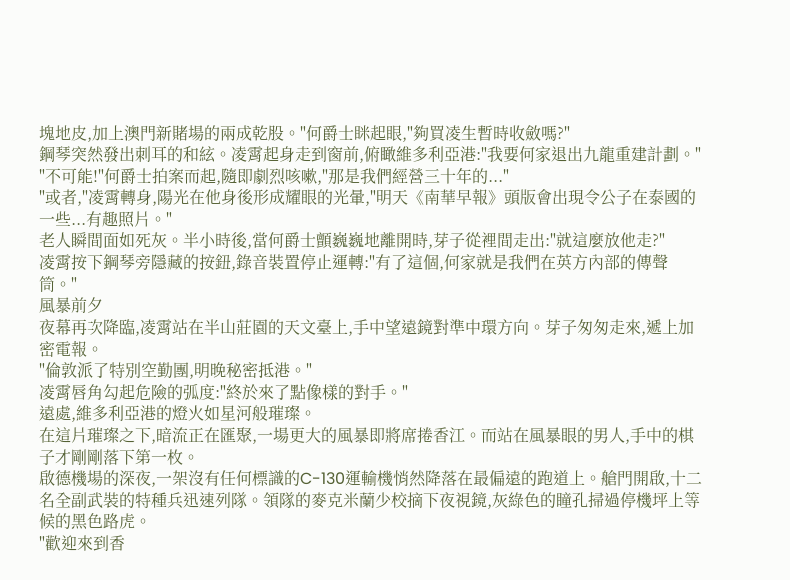塊地皮,加上澳門新賭場的兩成乾股。"何爵士眯起眼,"夠買凌生暫時收斂嗎?"
鋼琴突然發出刺耳的和絃。凌霄起身走到窗前,俯瞰維多利亞港:"我要何家退出九龍重建計劃。"
"不可能!"何爵士拍案而起,隨即劇烈咳嗽,"那是我們經營三十年的..."
"或者,"凌霄轉身,陽光在他身後形成耀眼的光暈,"明天《南華早報》頭版會出現令公子在泰國的一些...有趣照片。"
老人瞬間面如死灰。半小時後,當何爵士顫巍巍地離開時,芽子從裡間走出:"就這麼放他走?"
凌霄按下鋼琴旁隱藏的按鈕,錄音裝置停止運轉:"有了這個,何家就是我們在英方內部的傳聲筒。"
風暴前夕
夜幕再次降臨,凌霄站在半山莊園的天文臺上,手中望遠鏡對準中環方向。芽子匆匆走來,遞上加密電報。
"倫敦派了特別空勤團,明晚秘密抵港。"
凌霄唇角勾起危險的弧度:"終於來了點像樣的對手。"
遠處,維多利亞港的燈火如星河般璀璨。
在這片璀璨之下,暗流正在匯聚,一場更大的風暴即將席捲香江。而站在風暴眼的男人,手中的棋子才剛剛落下第一枚。
啟德機場的深夜,一架沒有任何標識的C-130運輸機悄然降落在最偏遠的跑道上。艙門開啟,十二名全副武裝的特種兵迅速列隊。領隊的麥克米蘭少校摘下夜視鏡,灰綠色的瞳孔掃過停機坪上等候的黑色路虎。
"歡迎來到香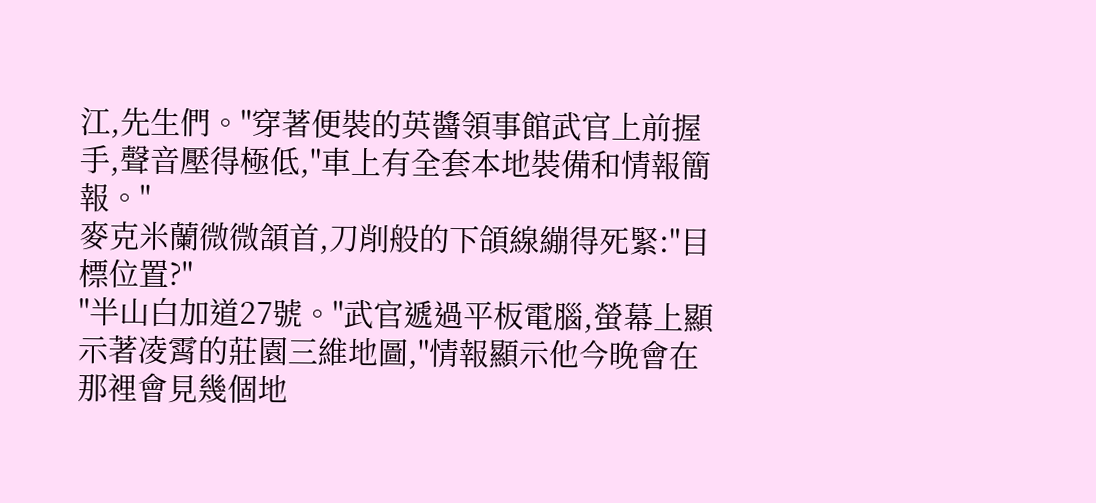江,先生們。"穿著便裝的英醬領事館武官上前握手,聲音壓得極低,"車上有全套本地裝備和情報簡報。"
麥克米蘭微微頷首,刀削般的下頜線繃得死緊:"目標位置?"
"半山白加道27號。"武官遞過平板電腦,螢幕上顯示著凌霄的莊園三維地圖,"情報顯示他今晚會在那裡會見幾個地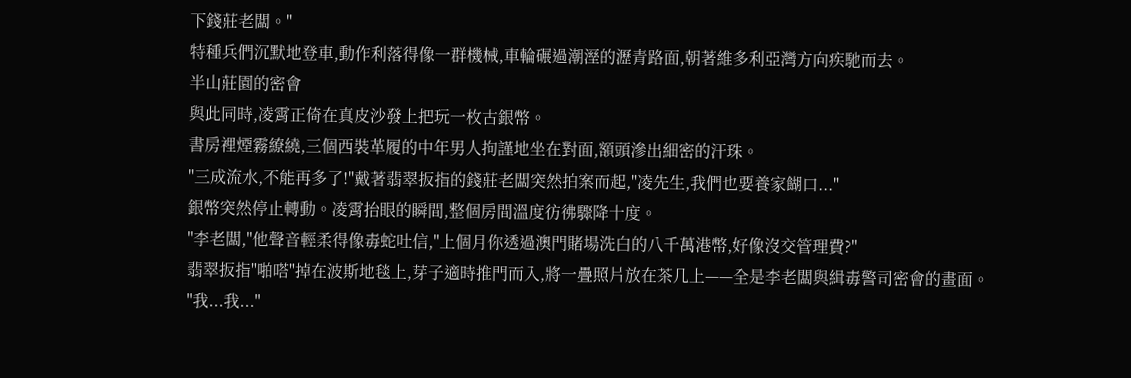下錢莊老闆。"
特種兵們沉默地登車,動作利落得像一群機械,車輪碾過潮溼的瀝青路面,朝著維多利亞灣方向疾馳而去。
半山莊園的密會
與此同時,凌霄正倚在真皮沙發上把玩一枚古銀幣。
書房裡煙霧繚繞,三個西裝革履的中年男人拘謹地坐在對面,額頭滲出細密的汗珠。
"三成流水,不能再多了!"戴著翡翠扳指的錢莊老闆突然拍案而起,"凌先生,我們也要養家餬口..."
銀幣突然停止轉動。凌霄抬眼的瞬間,整個房間溫度彷彿驟降十度。
"李老闆,"他聲音輕柔得像毒蛇吐信,"上個月你透過澳門賭場洗白的八千萬港幣,好像沒交管理費?"
翡翠扳指"啪嗒"掉在波斯地毯上,芽子適時推門而入,將一疊照片放在茶几上——全是李老闆與緝毒警司密會的畫面。
"我...我..."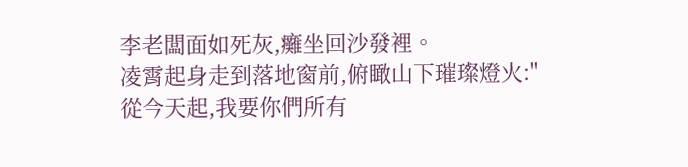李老闆面如死灰,癱坐回沙發裡。
凌霄起身走到落地窗前,俯瞰山下璀璨燈火:"從今天起,我要你們所有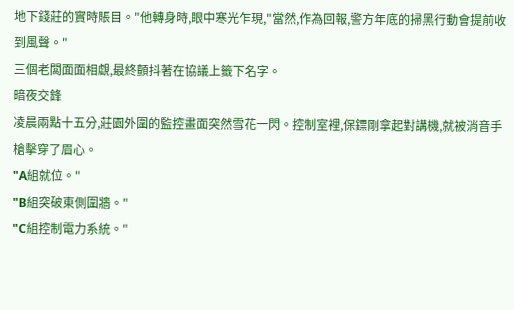地下錢莊的實時賬目。"他轉身時,眼中寒光乍現,"當然,作為回報,警方年底的掃黑行動會提前收到風聲。"
三個老闆面面相覷,最終顫抖著在協議上籤下名字。
暗夜交鋒
凌晨兩點十五分,莊園外圍的監控畫面突然雪花一閃。控制室裡,保鏢剛拿起對講機,就被消音手槍擊穿了眉心。
"A組就位。"
"B組突破東側圍牆。"
"C組控制電力系統。"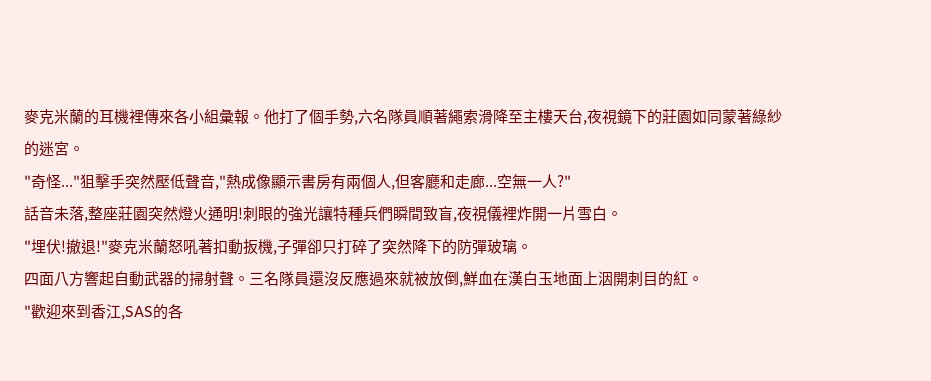麥克米蘭的耳機裡傳來各小組彙報。他打了個手勢,六名隊員順著繩索滑降至主樓天台,夜視鏡下的莊園如同蒙著綠紗的迷宮。
"奇怪..."狙擊手突然壓低聲音,"熱成像顯示書房有兩個人,但客廳和走廊...空無一人?"
話音未落,整座莊園突然燈火通明!刺眼的強光讓特種兵們瞬間致盲,夜視儀裡炸開一片雪白。
"埋伏!撤退!"麥克米蘭怒吼著扣動扳機,子彈卻只打碎了突然降下的防彈玻璃。
四面八方響起自動武器的掃射聲。三名隊員還沒反應過來就被放倒,鮮血在漢白玉地面上洇開刺目的紅。
"歡迎來到香江,SAS的各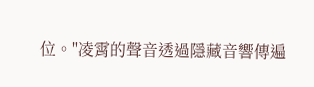位。"凌霄的聲音透過隱藏音響傳遍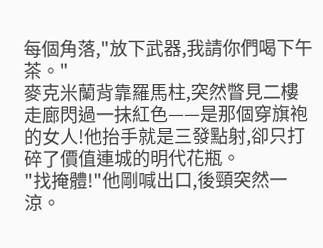每個角落,"放下武器,我請你們喝下午茶。"
麥克米蘭背靠羅馬柱,突然瞥見二樓走廊閃過一抹紅色——是那個穿旗袍的女人!他抬手就是三發點射,卻只打碎了價值連城的明代花瓶。
"找掩體!"他剛喊出口,後頸突然一涼。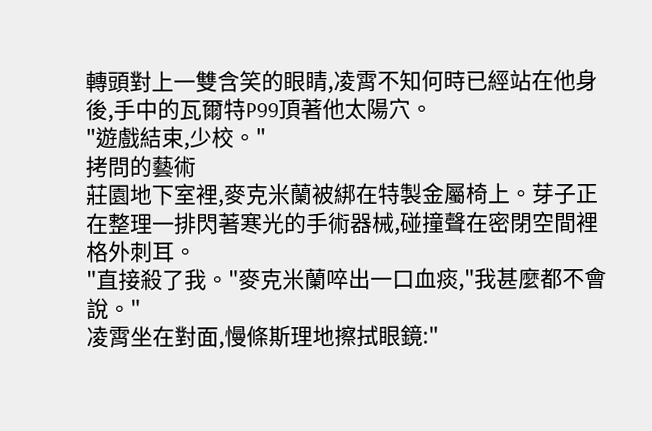轉頭對上一雙含笑的眼睛,凌霄不知何時已經站在他身後,手中的瓦爾特P99頂著他太陽穴。
"遊戲結束,少校。"
拷問的藝術
莊園地下室裡,麥克米蘭被綁在特製金屬椅上。芽子正在整理一排閃著寒光的手術器械,碰撞聲在密閉空間裡格外刺耳。
"直接殺了我。"麥克米蘭啐出一口血痰,"我甚麼都不會說。"
凌霄坐在對面,慢條斯理地擦拭眼鏡:"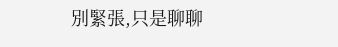別緊張,只是聊聊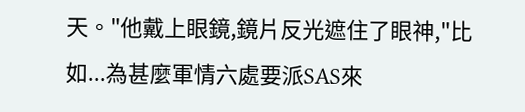天。"他戴上眼鏡,鏡片反光遮住了眼神,"比如...為甚麼軍情六處要派SAS來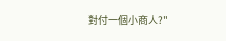對付一個小商人?"